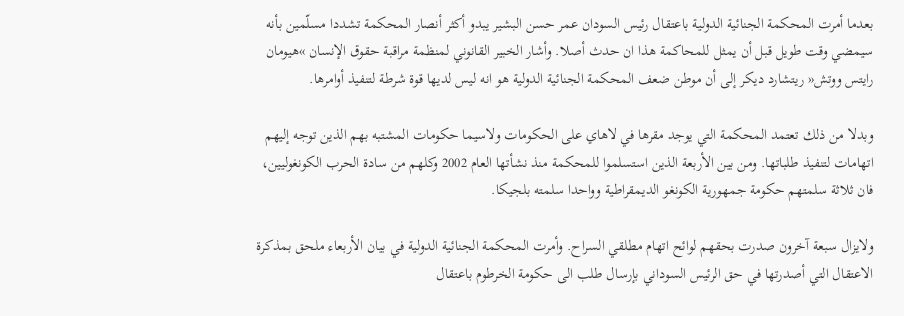بعدما أمرت المحكمة الجنائية الدولية باعتقال رئيس السودان عمر حسن البشير يبدو أكثر أنصار المحكمة تشددا مسلّمين بأنه سيمضي وقت طويل قبل أن يمثل للمحاكمة هذا ان حدث أصلا. وأشار الخبير القانوني لمنظمة مراقبة حقوق الإنسان »هيومان رايتس ووتش« ريتشارد ديكر إلى أن موطن ضعف المحكمة الجنائية الدولية هو انه ليس لديها قوة شرطة لتنفيذ أوامرها.

وبدلا من ذلك تعتمد المحكمة التي يوجد مقرها في لاهاي على الحكومات ولاسيما حكومات المشتبه بهم الذين توجه إليهم اتهامات لتنفيذ طلباتها. ومن بين الأربعة الذين استسلموا للمحكمة منذ نشأتها العام 2002 وكلهم من سادة الحرب الكونغوليين، فان ثلاثة سلمتهم حكومة جمهورية الكونغو الديمقراطية وواحدا سلمته بلجيكا.

ولايزال سبعة آخرون صدرت بحقهم لوائح اتهام مطلقي السراح. وأمرت المحكمة الجنائية الدولية في بيان الأربعاء ملحق بمذكرة الاعتقال التي أصدرتها في حق الرئيس السوداني بإرسال طلب الى حكومة الخرطوم باعتقال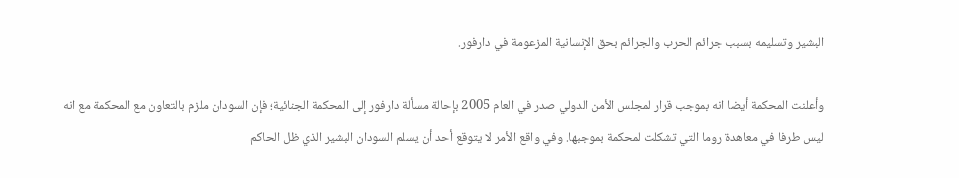البشير وتسليمه بسبب جرائم الحرب والجرائم بحق الإنسانية المزعومة في دارفور.

وأعلنت المحكمة أيضا انه بموجب قرار لمجلس الأمن الدولي صدر في العام 2005 بإحالة مسألة دارفور إلى المحكمة الجنائية؛ فإن السودان ملزم بالتعاون مع المحكمة مع انه ليس طرفا في معاهدة روما التي تشكلت لمحكمة بموجبها. وفي واقع الأمر لا يتوقع أحد أن يسلم السودان البشير الذي ظل الحاكم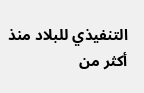التنفيذي للبلاد منذ أكثر من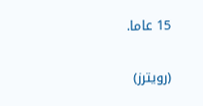15 عاما.

(رويترز)